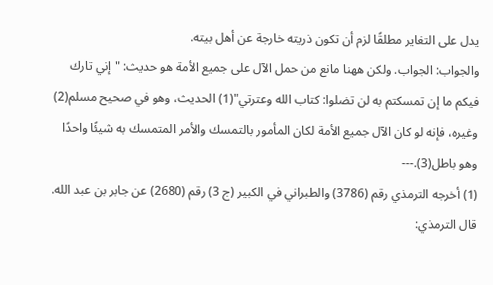يدل على التغاير مطلقًا لزم أن تكون ذريته خارجة عن أهل بيته.
والجواب: الجواب. ولكن ههنا مانع من حمل الآل على جميع الأمة هو حديث: "إني تارك فيكم ما إن تمسكتم به لن تضلوا: كتاب الله وعترتي"(1) الحديث، وهو في صحيح مسلم(2) وغيره، فإنه لو كان الآل جميع الأمة لكان المأمور بالتمسك والأمر المتمسك به شيئًا واحدًا وهو باطل(3).---
(1) أخرجه الترمذي رقم (3786) والطبراني في الكبير (ج 3) رقم (2680) عن جابر بن عبد الله.
قال الترمذي: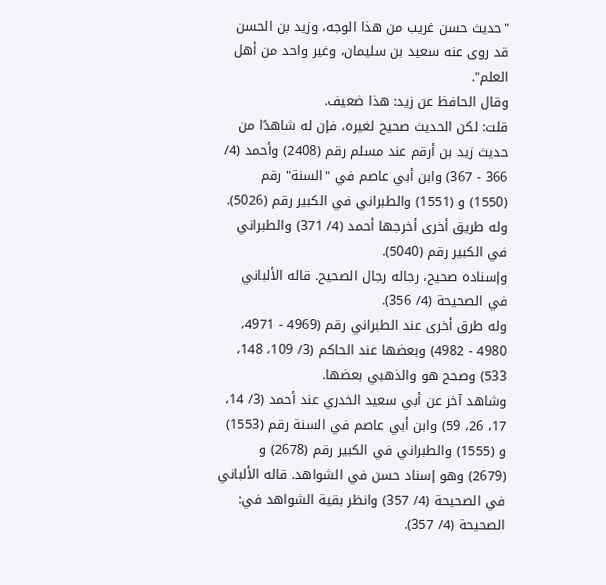"حديث حسن غريب من هذا الوجه، وزيد بن الحسن قد روى عنه سعيد بن سليمان، وغير واحد من أهل العلم".
وقال الحافظ عن زيد: هذا ضعيف.
قلت: لكن الحديث صحيح لغيره، فإن له شاهدًا من حديث زيد بن أرقم عند مسلم رقم (2408) وأحمد (4/ 366 - 367) وابن أبي عاصم في "السنة" رقم (1550) و (1551) والطبراني في الكبير رقم (5026).
وله طريق أخرى أخرجها أحمد (4/ 371) والطبراني في الكبير رقم (5040).
وإسناده صحيح، رجاله رجال الصحيح. قاله الألباني في الصحيحة (4/ 356).
وله طرق أخرى عند الطبراني رقم (4969 - 4971، 4980 - 4982) وبعضها عند الحاكم (3/ 109، 148، 533) وصحح هو والذهبي بعضها.
وشاهد آخر عن أبي سعيد الخدري عند أحمد (3/ 14، 17، 26، 59) وابن أبي عاصم في السنة رقم (1553) و (1555) والطبراني في الكبير رقم (2678) و (2679) وهو إسناد حسن في الشواهد. قاله الألباني في الصحيحة (4/ 357) وانظر بقية الشواهد في: الصحيحة (4/ 357).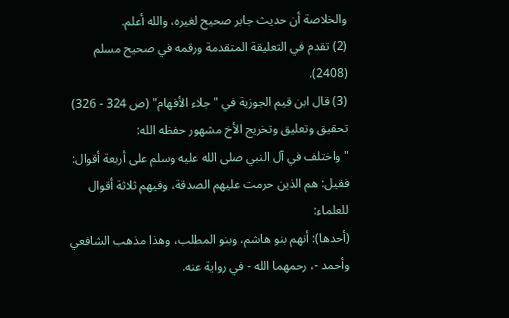والخلاصة أن حديث جابر صحيح لغيره، والله أعلم.
(2) تقدم في التعليقة المتقدمة ورقمه في صحيح مسلم (2408).
(3) قال ابن قيم الجوزية في "جلاء الأفهام" (ص 324 - 326) تحقيق وتعليق وتخريج الأخ مشهور حفظه الله:
"واختلف في آل النبي صلى الله عليه وسلم على أربعة أقوال:
فقيل: هم الذين حرمت عليهم الصدقة، وفيهم ثلاثة أقوال للعلماء:
(أحدها): أنهم بنو هاشم، وبنو المطلب، وهذا مذهب الشافعي وأحمد -، رحمهما الله - في رواية عنه.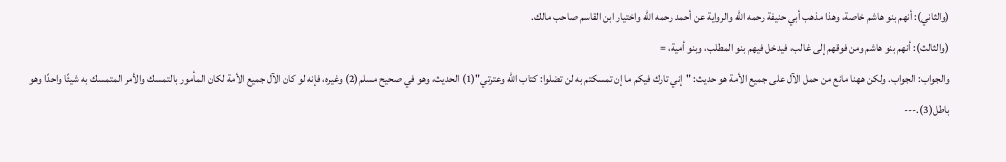(والثاني): أنهم بنو هاشم خاصة، وهذا مذهب أبي حنيفة رحمه الله والرواية عن أحمد رحمه الله واختيار ابن القاسم صاحب مالك.
(والثالث): أنهم بنو هاشم ومن فوقهم إلى غالب، فيدخل فيهم بنو المطلب، وبنو أمية، =
والجواب: الجواب. ولكن ههنا مانع من حمل الآل على جميع الأمة هو حديث: "إني تارك فيكم ما إن تمسكتم به لن تضلوا: كتاب الله وعترتي"(1) الحديث، وهو في صحيح مسلم(2) وغيره، فإنه لو كان الآل جميع الأمة لكان المأمور بالتمسك والأمر المتمسك به شيئًا واحدًا وهو باطل(3).---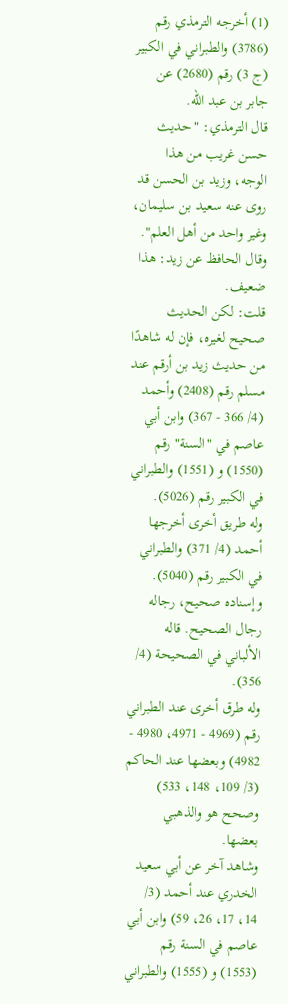(1) أخرجه الترمذي رقم (3786) والطبراني في الكبير (ج 3) رقم (2680) عن جابر بن عبد الله.
قال الترمذي: "حديث حسن غريب من هذا الوجه، وزيد بن الحسن قد روى عنه سعيد بن سليمان، وغير واحد من أهل العلم".
وقال الحافظ عن زيد: هذا ضعيف.
قلت: لكن الحديث صحيح لغيره، فإن له شاهدًا من حديث زيد بن أرقم عند مسلم رقم (2408) وأحمد (4/ 366 - 367) وابن أبي عاصم في "السنة" رقم (1550) و (1551) والطبراني في الكبير رقم (5026).
وله طريق أخرى أخرجها أحمد (4/ 371) والطبراني في الكبير رقم (5040).
وإسناده صحيح، رجاله رجال الصحيح. قاله الألباني في الصحيحة (4/ 356).
وله طرق أخرى عند الطبراني رقم (4969 - 4971، 4980 - 4982) وبعضها عند الحاكم (3/ 109، 148، 533) وصحح هو والذهبي بعضها.
وشاهد آخر عن أبي سعيد الخدري عند أحمد (3/ 14، 17، 26، 59) وابن أبي عاصم في السنة رقم (1553) و (1555) والطبراني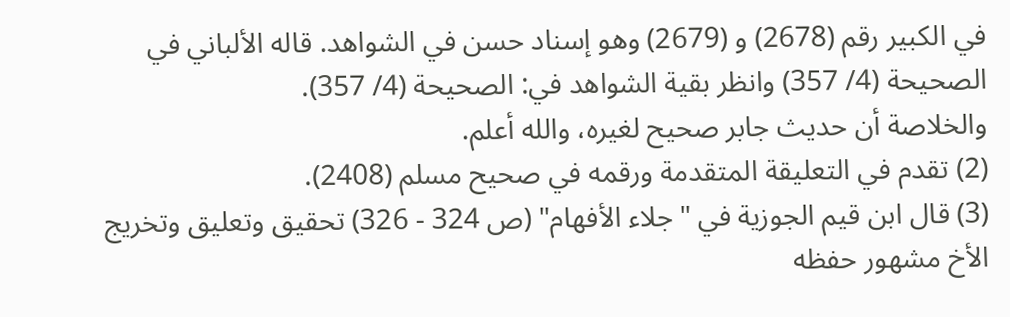في الكبير رقم (2678) و (2679) وهو إسناد حسن في الشواهد. قاله الألباني في الصحيحة (4/ 357) وانظر بقية الشواهد في: الصحيحة (4/ 357).
والخلاصة أن حديث جابر صحيح لغيره، والله أعلم.
(2) تقدم في التعليقة المتقدمة ورقمه في صحيح مسلم (2408).
(3) قال ابن قيم الجوزية في "جلاء الأفهام" (ص 324 - 326) تحقيق وتعليق وتخريج الأخ مشهور حفظه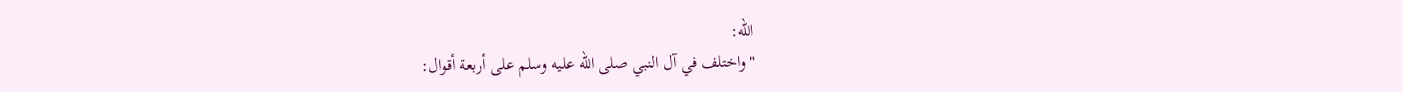الله:
"واختلف في آل النبي صلى الله عليه وسلم على أربعة أقوال: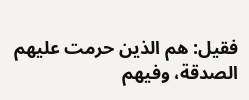فقيل: هم الذين حرمت عليهم الصدقة، وفيهم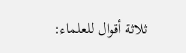ثلاثة أقوال للعلماء: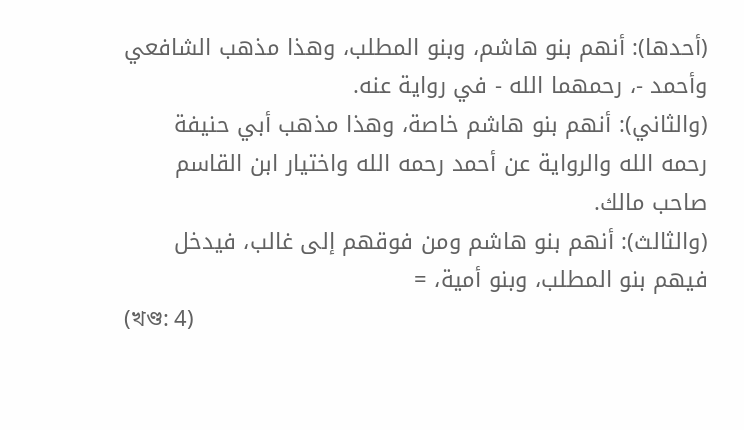(أحدها): أنهم بنو هاشم، وبنو المطلب، وهذا مذهب الشافعي وأحمد -، رحمهما الله - في رواية عنه.
(والثاني): أنهم بنو هاشم خاصة، وهذا مذهب أبي حنيفة رحمه الله والرواية عن أحمد رحمه الله واختيار ابن القاسم صاحب مالك.
(والثالث): أنهم بنو هاشم ومن فوقهم إلى غالب، فيدخل فيهم بنو المطلب، وبنو أمية، =
(খণ্ড: 4)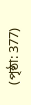(পৃষ্ঠা: 377)